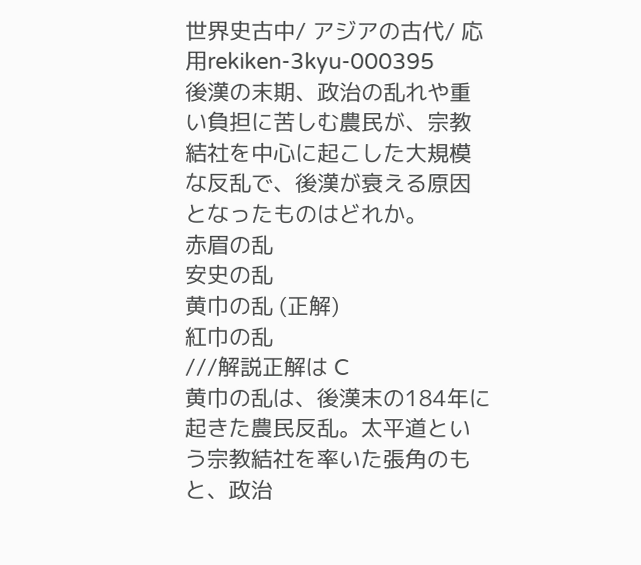世界史古中/ アジアの古代/ 応用rekiken-3kyu-000395
後漢の末期、政治の乱れや重い負担に苦しむ農民が、宗教結社を中心に起こした大規模な反乱で、後漢が衰える原因となったものはどれか。
赤眉の乱
安史の乱
黄巾の乱 (正解)
紅巾の乱
///解説正解は C
黄巾の乱は、後漢末の184年に起きた農民反乱。太平道という宗教結社を率いた張角のもと、政治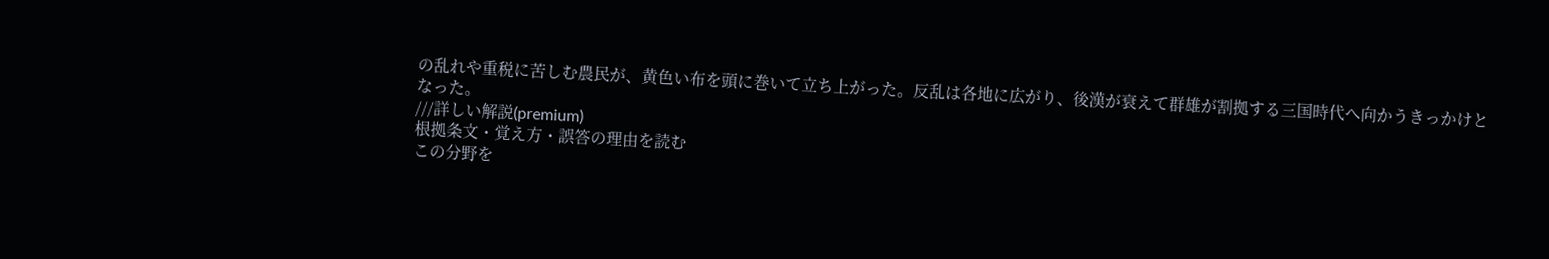の乱れや重税に苦しむ農民が、黄色い布を頭に巻いて立ち上がった。反乱は各地に広がり、後漢が衰えて群雄が割拠する三国時代へ向かうきっかけとなった。
///詳しい解説(premium)
根拠条文・覚え方・誤答の理由を読む
この分野を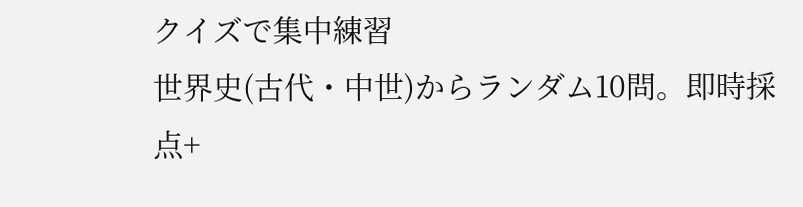クイズで集中練習
世界史(古代・中世)からランダム10問。即時採点+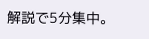解説で5分集中。